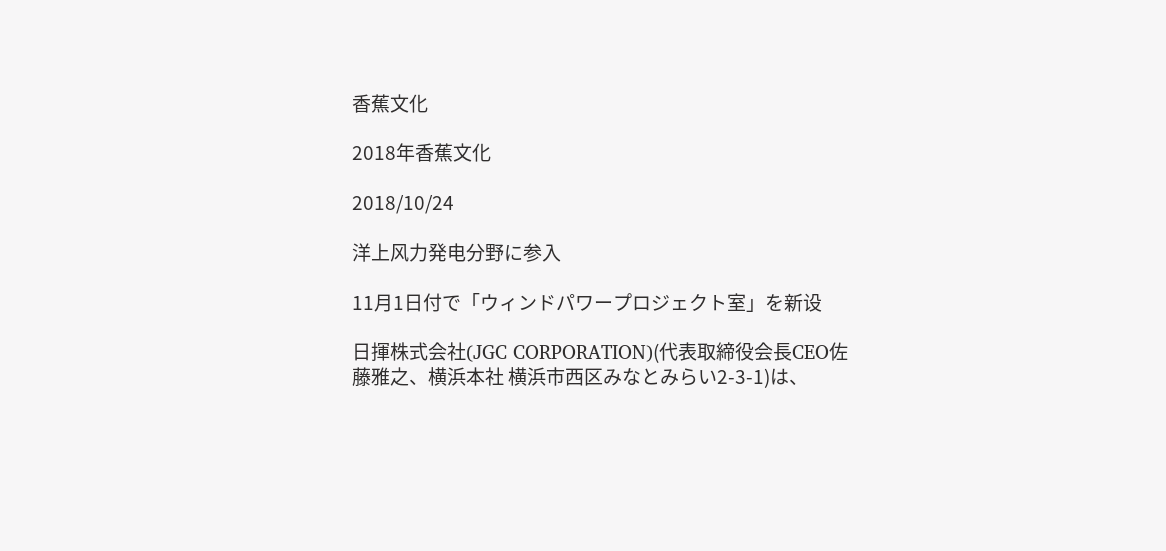香蕉文化

2018年香蕉文化

2018/10/24

洋上风力発电分野に参入

11月1日付で「ウィンドパワープロジェクト室」を新设

日揮株式会社(JGC CORPORATION)(代表取締役会長CEO佐藤雅之、横浜本社 横浜市西区みなとみらい2-3-1)は、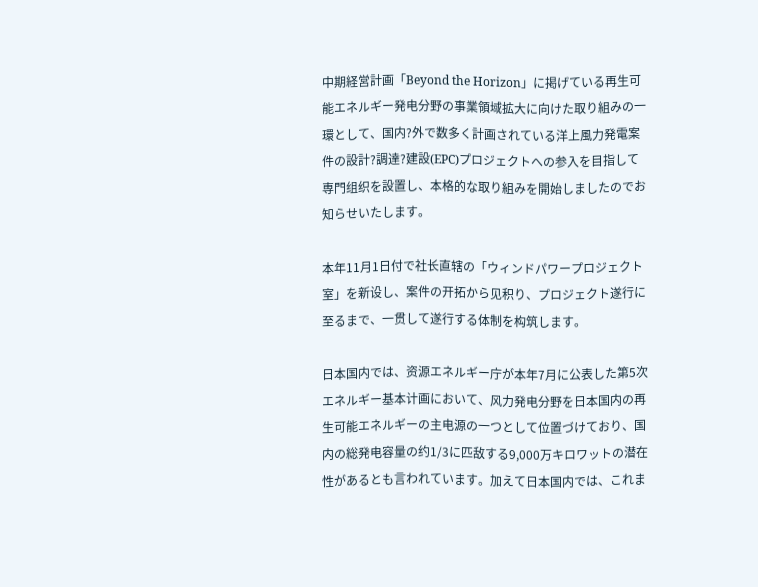中期経営計画「Beyond the Horizon」に掲げている再生可能エネルギー発电分野の事業領域拡大に向けた取り組みの一環として、国内?外で数多く計画されている洋上風力発電案件の設計?調達?建設(EPC)プロジェクトへの参入を目指して専門组织を設置し、本格的な取り組みを開始しましたのでお知らせいたします。

本年11月1日付で社长直辖の「ウィンドパワープロジェクト室」を新设し、案件の开拓から见积り、プロジェクト遂行に至るまで、一贯して遂行する体制を构筑します。

日本国内では、资源エネルギー庁が本年7月に公表した第5次エネルギー基本计画において、风力発电分野を日本国内の再生可能エネルギーの主电源の一つとして位置づけており、国内の総発电容量の约1/3に匹敌する9,000万キロワットの潜在性があるとも言われています。加えて日本国内では、これま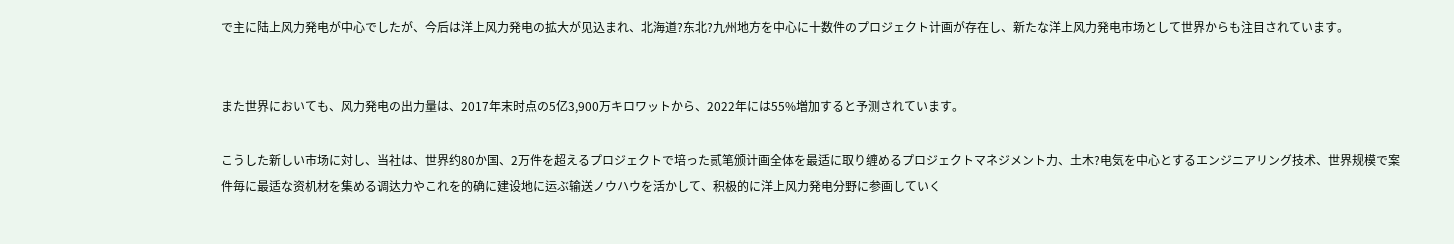で主に陆上风力発电が中心でしたが、今后は洋上风力発电の拡大が见込まれ、北海道?东北?九州地方を中心に十数件のプロジェクト计画が存在し、新たな洋上风力発电市场として世界からも注目されています。


また世界においても、风力発电の出力量は、2017年末时点の5亿3,900万キロワットから、2022年には55%増加すると予测されています。

こうした新しい市场に対し、当社は、世界约80か国、2万件を超えるプロジェクトで培った贰笔颁计画全体を最适に取り缠めるプロジェクトマネジメント力、土木?电気を中心とするエンジニアリング技术、世界规模で案件毎に最适な资机材を集める调达力やこれを的确に建设地に运ぶ输送ノウハウを活かして、积极的に洋上风力発电分野に参画していく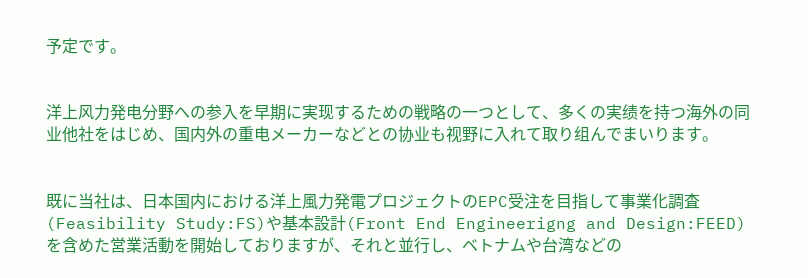予定です。


洋上风力発电分野への参入を早期に実现するための戦略の一つとして、多くの実绩を持つ海外の同业他社をはじめ、国内外の重电メーカーなどとの协业も视野に入れて取り组んでまいります。


既に当社は、日本国内における洋上風力発電プロジェクトのEPC受注を目指して事業化調査(Feasibility Study:FS)や基本設計(Front End Engineerigng and Design:FEED)を含めた営業活動を開始しておりますが、それと並行し、ベトナムや台湾などの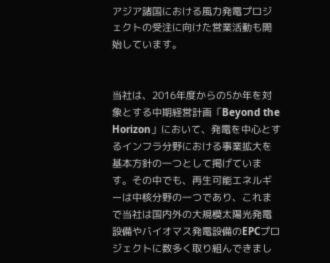アジア諸国における風力発電プロジェクトの受注に向けた営業活動も開始しています。


当社は、2016年度からの5か年を対象とする中期経営計画「Beyond the Horizon」において、発電を中心とするインフラ分野における事業拡大を基本方針の一つとして掲げています。その中でも、再生可能エネルギーは中核分野の一つであり、これまで当社は国内外の大規模太陽光発電設備やバイオマス発電設備のEPCプロジェクトに数多く取り組んできまし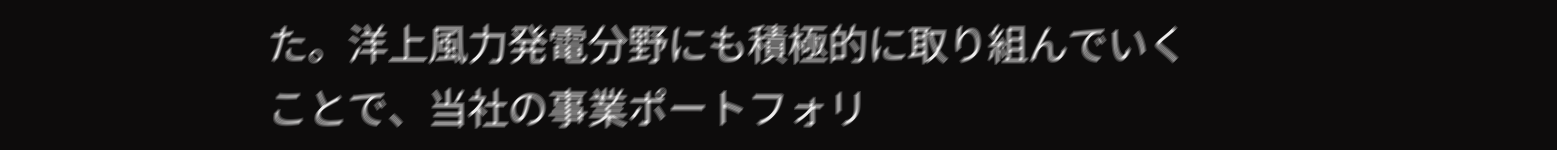た。洋上風力発電分野にも積極的に取り組んでいくことで、当社の事業ポートフォリ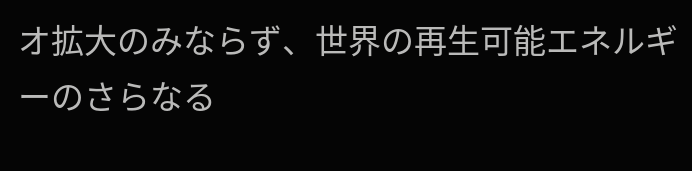オ拡大のみならず、世界の再生可能エネルギーのさらなる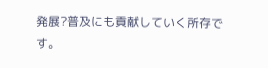発展?普及にも貢献していく所存です。